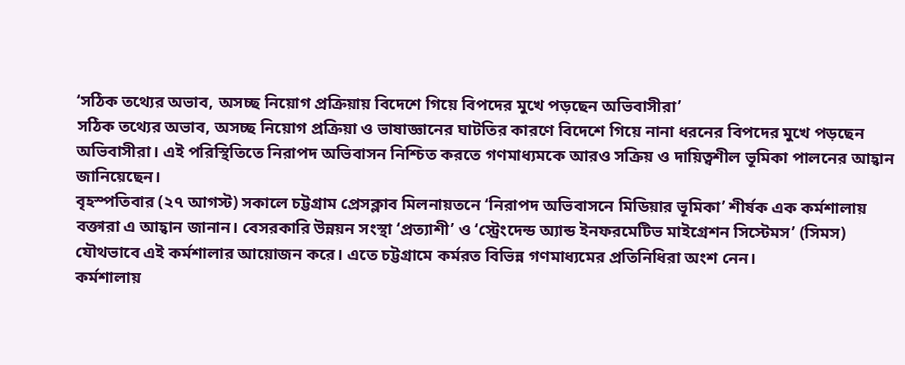‘সঠিক তথ্যের অভাব, অসচ্ছ নিয়োগ প্রক্রিয়ায় বিদেশে গিয়ে বিপদের মুখে পড়ছেন অভিবাসীরা’
সঠিক তথ্যের অভাব, অসচ্ছ নিয়োগ প্রক্রিয়া ও ভাষাজ্ঞানের ঘাটতির কারণে বিদেশে গিয়ে নানা ধরনের বিপদের মুখে পড়ছেন অভিবাসীরা। এই পরিস্থিতিতে নিরাপদ অভিবাসন নিশ্চিত করতে গণমাধ্যমকে আরও সক্রিয় ও দায়িত্বশীল ভূমিকা পালনের আহ্বান জানিয়েছেন।
বৃহস্পতিবার (২৭ আগস্ট) সকালে চট্টগ্রাম প্রেসক্লাব মিলনায়তনে ‘নিরাপদ অভিবাসনে মিডিয়ার ভূমিকা’ শীর্ষক এক কর্মশালায় বক্তারা এ আহ্বান জানান। বেসরকারি উন্নয়ন সংস্থা ‘প্রত্যাশী’ ও ‘স্ট্রেংদেন্ড অ্যান্ড ইনফরমেটিভ মাইগ্রেশন সিস্টেমস’ (সিমস) যৌথভাবে এই কর্মশালার আয়োজন করে। এতে চট্টগ্রামে কর্মরত বিভিন্ন গণমাধ্যমের প্রতিনিধিরা অংশ নেন।
কর্মশালায়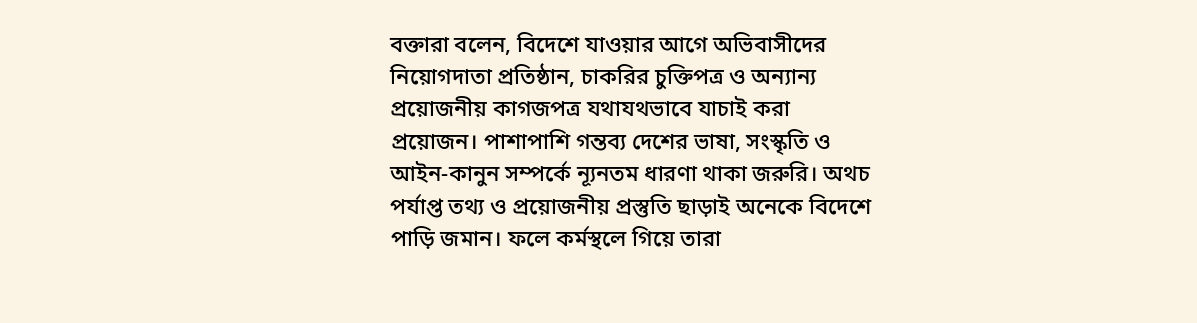বক্তারা বলেন, বিদেশে যাওয়ার আগে অভিবাসীদের নিয়োগদাতা প্রতিষ্ঠান, চাকরির চুক্তিপত্র ও অন্যান্য প্রয়োজনীয় কাগজপত্র যথাযথভাবে যাচাই করা প্রয়োজন। পাশাপাশি গন্তব্য দেশের ভাষা, সংস্কৃতি ও আইন-কানুন সম্পর্কে ন্যূনতম ধারণা থাকা জরুরি। অথচ পর্যাপ্ত তথ্য ও প্রয়োজনীয় প্রস্তুতি ছাড়াই অনেকে বিদেশে পাড়ি জমান। ফলে কর্মস্থলে গিয়ে তারা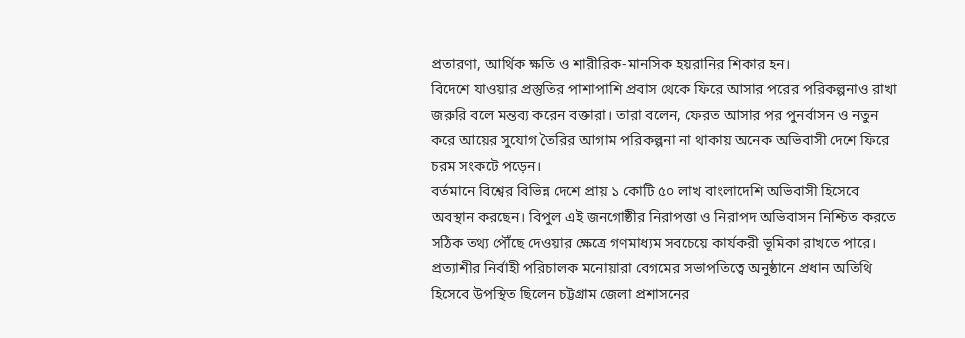প্রতারণা, আর্থিক ক্ষতি ও শারীরিক-মানসিক হয়রানির শিকার হন।
বিদেশে যাওয়ার প্রস্তুতির পাশাপাশি প্রবাস থেকে ফিরে আসার পরের পরিকল্পনাও রাখা জরুরি বলে মন্তব্য করেন বক্তারা। তারা বলেন, ফেরত আসার পর পুনর্বাসন ও নতুন করে আয়ের সুযোগ তৈরির আগাম পরিকল্পনা না থাকায় অনেক অভিবাসী দেশে ফিরে চরম সংকটে পড়েন।
বর্তমানে বিশ্বের বিভিন্ন দেশে প্রায় ১ কোটি ৫০ লাখ বাংলাদেশি অভিবাসী হিসেবে অবস্থান করছেন। বিপুল এই জনগোষ্ঠীর নিরাপত্তা ও নিরাপদ অভিবাসন নিশ্চিত করতে সঠিক তথ্য পৌঁছে দেওয়ার ক্ষেত্রে গণমাধ্যম সবচেয়ে কার্যকরী ভূমিকা রাখতে পারে।
প্রত্যাশীর নির্বাহী পরিচালক মনোয়ারা বেগমের সভাপতিত্বে অনুষ্ঠানে প্রধান অতিথি হিসেবে উপস্থিত ছিলেন চট্টগ্রাম জেলা প্রশাসনের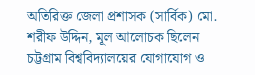অতিরিক্ত জেলা প্রশাসক (সার্বিক) মো. শরীফ উদ্দিন, মূল আলোচক ছিলেন চট্টগ্রাম বিশ্ববিদ্যালয়ের যোগাযোগ ও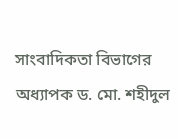সাংবাদিকতা বিভাগের অধ্যাপক ড. মো. শহীদুল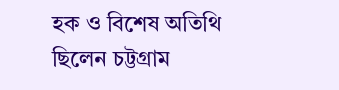হক ও বিশেষ অতিথি ছিলেন চট্টগ্রাম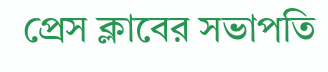প্রেস ক্লাবের সভাপতি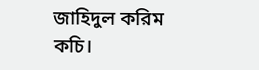জাহিদুল করিম কচি।